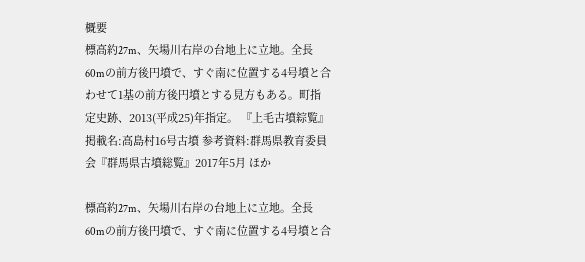概要
標高約27m、矢場川右岸の台地上に立地。全長60mの前方後円墳で、すぐ南に位置する4号墳と合わせて1基の前方後円墳とする見方もある。町指定史跡、2013(平成25)年指定。 『上毛古墳綜覧』掲載名:高島村16号古墳 参考資料:群馬県教育委員会『群馬県古墳総覧』2017年5月 ほか

標高約27m、矢場川右岸の台地上に立地。全長60mの前方後円墳で、すぐ南に位置する4号墳と合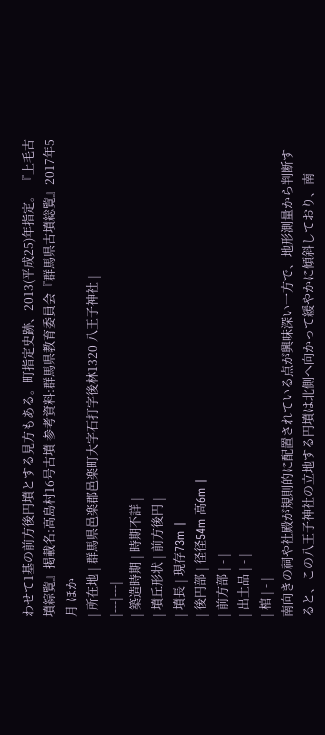わせて1基の前方後円墳とする見方もある。町指定史跡、2013(平成25)年指定。 『上毛古墳綜覧』掲載名:高島村16号古墳 参考資料:群馬県教育委員会『群馬県古墳総覧』2017年5月 ほか
| 所在地 | 群馬県邑楽郡邑楽町大字石打字後林1320 八王子神社 |
|---|---|
| 築造時期 | 時期不詳 |
| 墳丘形状 | 前方後円 |
| 墳長 | 現存73m |
| 後円部 | 径径54m 高6m |
| 前方部 | - |
| 出土品 | - |
| 棺 | - |
南向きの祠や社殿が規則的に配置されている点が興味深い一方で、地形測量から判断すると、この八王子神社の立地する円墳は北側へ向かって緩やかに傾斜しており、南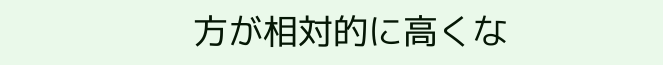方が相対的に高くな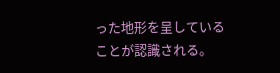った地形を呈していることが認識される。